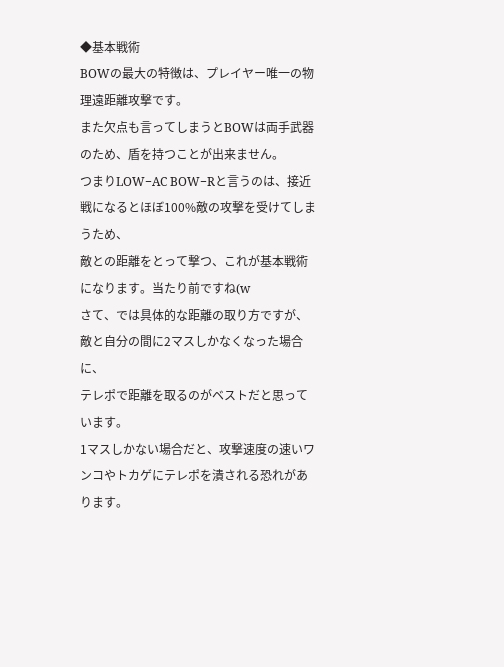◆基本戦術
BOWの最大の特徴は、プレイヤー唯一の物理遠距離攻撃です。
また欠点も言ってしまうとBOWは両手武器のため、盾を持つことが出来ません。
つまりLOW−AC BOW−Rと言うのは、接近戦になるとほぼ100%敵の攻撃を受けてしまうため、
敵との距離をとって撃つ、これが基本戦術になります。当たり前ですね(w
さて、では具体的な距離の取り方ですが、敵と自分の間に2マスしかなくなった場合に、
テレポで距離を取るのがベストだと思っています。
1マスしかない場合だと、攻撃速度の速いワンコやトカゲにテレポを潰される恐れがあります。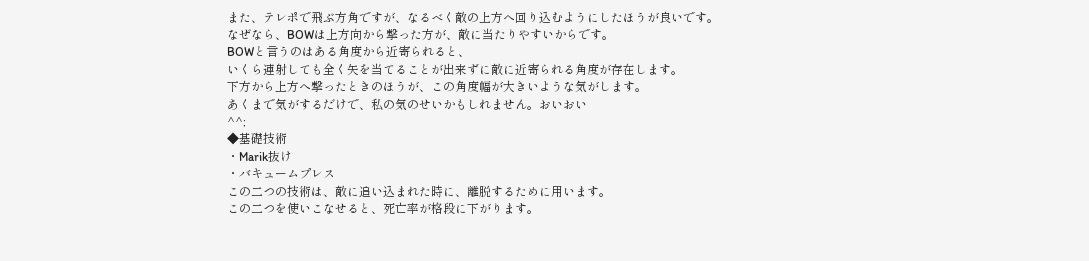また、テレポで飛ぶ方角ですが、なるべく敵の上方へ回り込むようにしたほうが良いです。
なぜなら、BOWは上方向から撃った方が、敵に当たりやすいからです。
BOWと言うのはある角度から近寄られると、
いくら連射しても全く矢を当てることが出来ずに敵に近寄られる角度が存在します。
下方から上方へ撃ったときのほうが、この角度幅が大きいような気がします。
あくまで気がするだけで、私の気のせいかもしれません。おいおい
^^;
◆基礎技術
・Marik抜け
・バキュームプレス
この二つの技術は、敵に追い込まれた時に、離脱するために用います。
この二つを使いこなせると、死亡率が格段に下がります。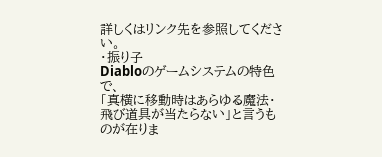詳しくはリンク先を参照してください。
・振り子
Diabloのゲームシステムの特色で、
「真横に移動時はあらゆる魔法・飛び道具が当たらない」と言うものが在りま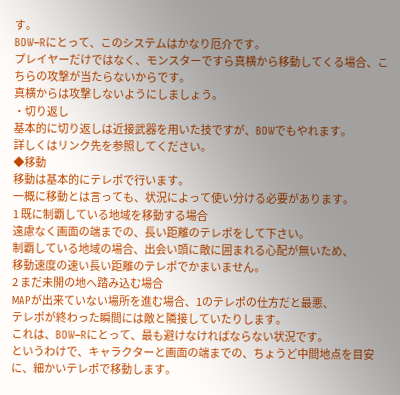す。
BOW−Rにとって、このシステムはかなり厄介です。
プレイヤーだけではなく、モンスターですら真横から移動してくる場合、こちらの攻撃が当たらないからです。
真横からは攻撃しないようにしましょう。
・切り返し
基本的に切り返しは近接武器を用いた技ですが、BOWでもやれます。
詳しくはリンク先を参照してください。
◆移動
移動は基本的にテレポで行います。
一概に移動とは言っても、状況によって使い分ける必要があります。
1 既に制覇している地域を移動する場合
遠慮なく画面の端までの、長い距離のテレポをして下さい。
制覇している地域の場合、出会い頭に敵に囲まれる心配が無いため、
移動速度の速い長い距離のテレポでかまいません。
2 まだ未開の地へ踏み込む場合
MAPが出来ていない場所を進む場合、1のテレポの仕方だと最悪、
テレポが終わった瞬間には敵と隣接していたりします。
これは、BOW−Rにとって、最も避けなければならない状況です。
というわけで、キャラクターと画面の端までの、ちょうど中間地点を目安に、細かいテレポで移動します。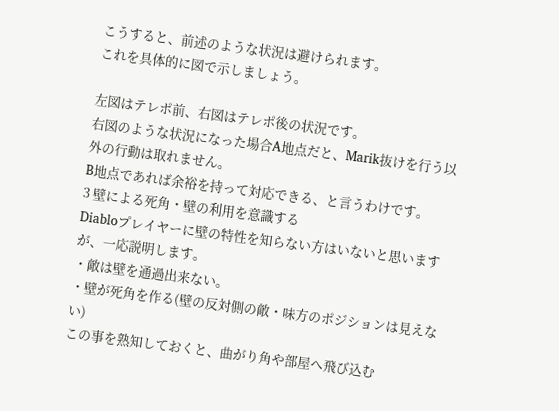こうすると、前述のような状況は避けられます。
これを具体的に図で示しましょう。

左図はテレポ前、右図はテレポ後の状況です。
右図のような状況になった場合A地点だと、Marik抜けを行う以外の行動は取れません。
B地点であれば余裕を持って対応できる、と言うわけです。
3 壁による死角・壁の利用を意識する
Diabloプレイヤーに壁の特性を知らない方はいないと思いますが、一応説明します。
・敵は壁を通過出来ない。
・壁が死角を作る(壁の反対側の敵・味方のポジションは見えない)
この事を熟知しておくと、曲がり角や部屋へ飛び込む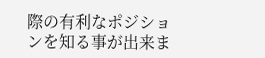際の有利なポジションを知る事が出来ま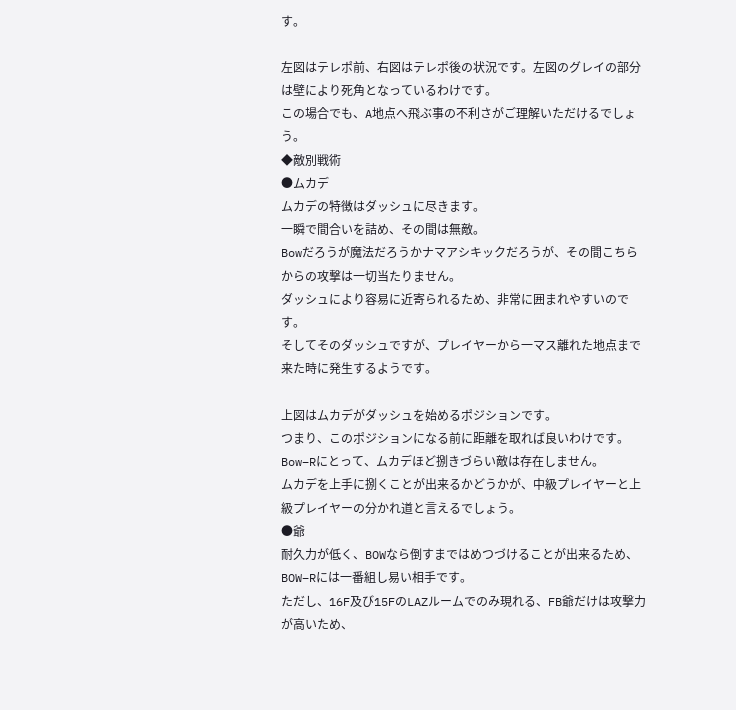す。

左図はテレポ前、右図はテレポ後の状況です。左図のグレイの部分は壁により死角となっているわけです。
この場合でも、A地点へ飛ぶ事の不利さがご理解いただけるでしょう。
◆敵別戦術
●ムカデ
ムカデの特徴はダッシュに尽きます。
一瞬で間合いを詰め、その間は無敵。
Bowだろうが魔法だろうかナマアシキックだろうが、その間こちらからの攻撃は一切当たりません。
ダッシュにより容易に近寄られるため、非常に囲まれやすいのです。
そしてそのダッシュですが、プレイヤーから一マス離れた地点まで来た時に発生するようです。

上図はムカデがダッシュを始めるポジションです。
つまり、このポジションになる前に距離を取れば良いわけです。
Bow−Rにとって、ムカデほど捌きづらい敵は存在しません。
ムカデを上手に捌くことが出来るかどうかが、中級プレイヤーと上級プレイヤーの分かれ道と言えるでしょう。
●爺
耐久力が低く、BOWなら倒すまではめつづけることが出来るため、BOW−Rには一番組し易い相手です。
ただし、16F及び15FのLAZルームでのみ現れる、FB爺だけは攻撃力が高いため、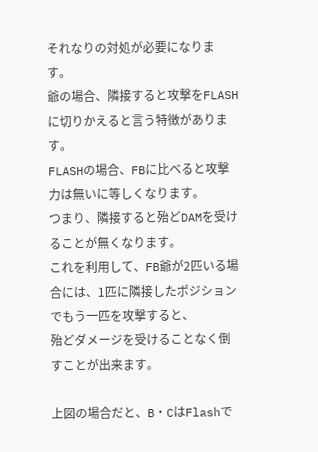それなりの対処が必要になります。
爺の場合、隣接すると攻撃をFLASHに切りかえると言う特徴があります。
FLASHの場合、FBに比べると攻撃力は無いに等しくなります。
つまり、隣接すると殆どDAMを受けることが無くなります。
これを利用して、FB爺が2匹いる場合には、1匹に隣接したポジションでもう一匹を攻撃すると、
殆どダメージを受けることなく倒すことが出来ます。

上図の場合だと、B・CはFlashで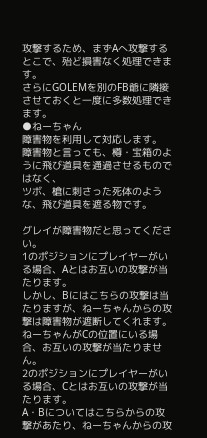攻撃するため、まずAへ攻撃するとこで、殆ど損害なく処理できます。
さらにGOLEMを別のFB爺に隣接させておくと一度に多数処理できます。
●ねーちゃん
障害物を利用して対応します。
障害物と言っても、樽・宝箱のように飛び道具を通過させるものではなく、
ツボ、槍に刺さった死体のような、飛び道具を遮る物です。

グレイが障害物だと思ってください。
1のポジションにプレイヤーがいる場合、Aとはお互いの攻撃が当たります。
しかし、Bにはこちらの攻撃は当たりますが、ねーちゃんからの攻撃は障害物が遮断してくれます。
ねーちゃんがCの位置にいる場合、お互いの攻撃が当たりません。
2のポジションにプレイヤーがいる場合、Cとはお互いの攻撃が当たります。
A・Bについてはこちらからの攻撃があたり、ねーちゃんからの攻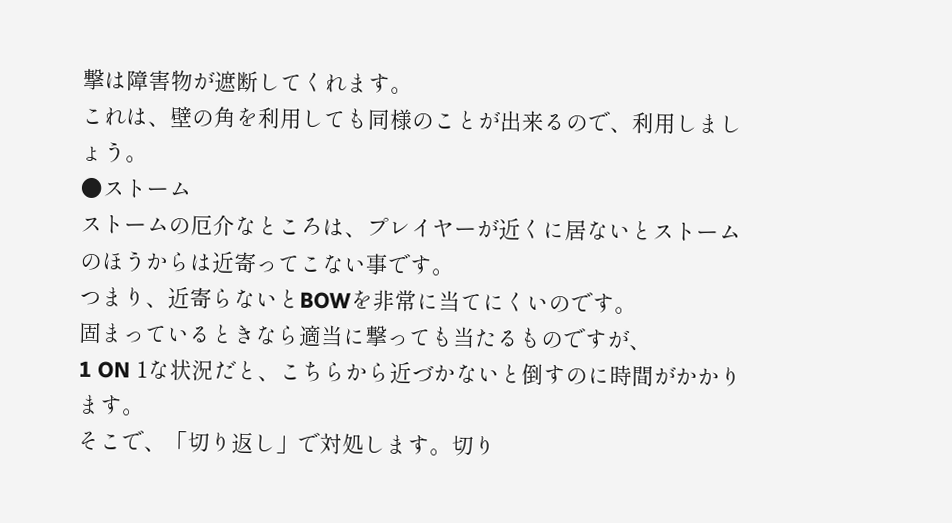撃は障害物が遮断してくれます。
これは、壁の角を利用しても同様のことが出来るので、利用しましょう。
●ストーム
ストームの厄介なところは、プレイヤーが近くに居ないとストームのほうからは近寄ってこない事です。
つまり、近寄らないとBOWを非常に当てにくいのです。
固まっているときなら適当に撃っても当たるものですが、
1 ON 1な状況だと、こちらから近づかないと倒すのに時間がかかります。
そこで、「切り返し」で対処します。切り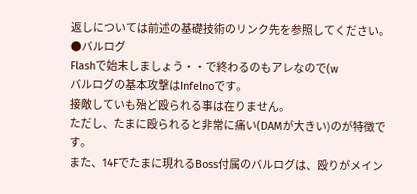返しについては前述の基礎技術のリンク先を参照してください。
●バルログ
Flashで始末しましょう・・で終わるのもアレなので(w
バルログの基本攻撃はInfelnoです。
接敵していも殆ど殴られる事は在りません。
ただし、たまに殴られると非常に痛い(DAMが大きい)のが特徴です。
また、14Fでたまに現れるBoss付属のバルログは、殴りがメイン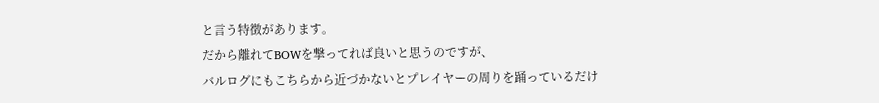と言う特徴があります。
だから離れてBOWを撃ってれば良いと思うのですが、
バルログにもこちらから近づかないとプレイヤーの周りを踊っているだけ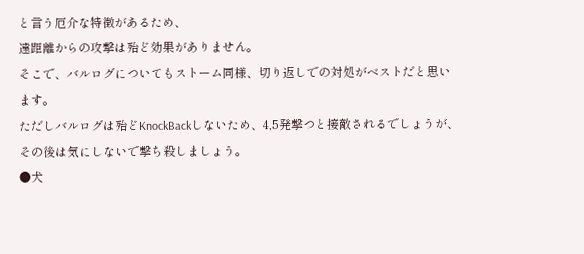と言う厄介な特徴があるため、
遠距離からの攻撃は殆ど効果がありません。
そこで、バルログについてもストーム同様、切り返しでの対処がベストだと思います。
ただしバルログは殆どKnockBackしないため、4,5発撃つと接敵されるでしょうが、
その後は気にしないで撃ち殺しましょう。
●犬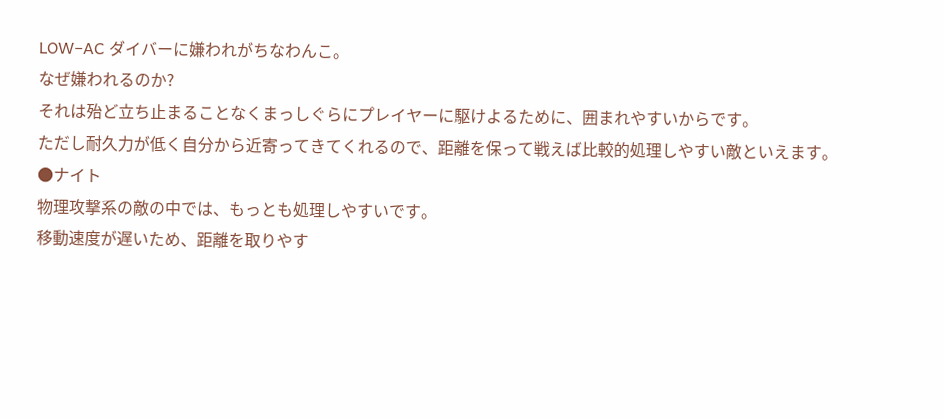LOW−AC ダイバーに嫌われがちなわんこ。
なぜ嫌われるのか?
それは殆ど立ち止まることなくまっしぐらにプレイヤーに駆けよるために、囲まれやすいからです。
ただし耐久力が低く自分から近寄ってきてくれるので、距離を保って戦えば比較的処理しやすい敵といえます。
●ナイト
物理攻撃系の敵の中では、もっとも処理しやすいです。
移動速度が遅いため、距離を取りやす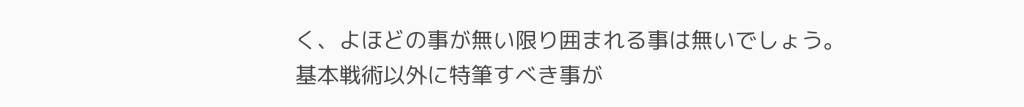く、よほどの事が無い限り囲まれる事は無いでしょう。
基本戦術以外に特筆すべき事が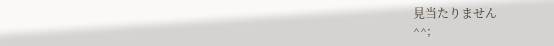見当たりません
^^;